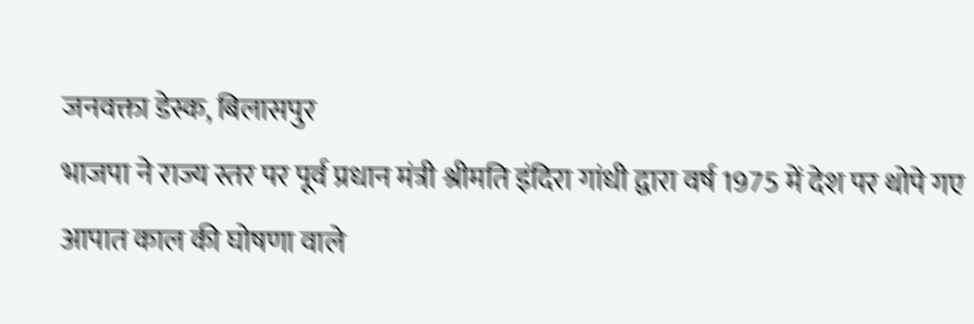जनवक्ता डेस्क, बिलासपुर
भाजपा ने राज्य स्तर पर पूर्व प्रधान मंत्री श्रीमति इंदिरा गांधी द्वारा वर्ष 1975 में देश पर थोपे गए आपात काल की घोषणा वाले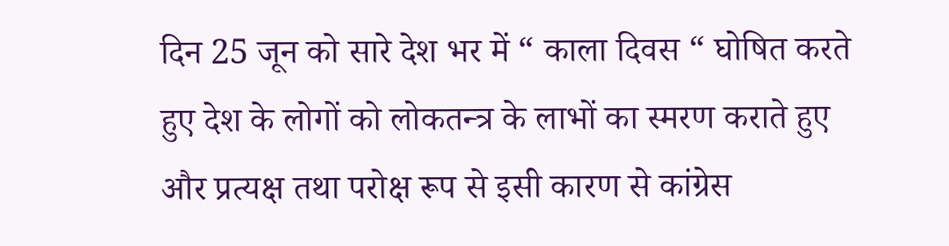दिन 25 जून को सारे देश भर में “ काला दिवस “ घोषित करते हुए देश के लोगों को लोकतन्त्र के लाभों का स्मरण कराते हुए और प्रत्यक्ष तथा परोक्ष रूप से इसी कारण से कांग्रेस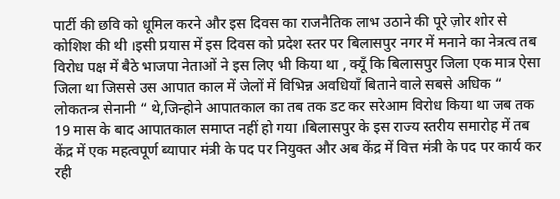पार्टी की छवि को धूमिल करने और इस दिवस का राजनैतिक लाभ उठाने की पूरे ज़ोर शोर से कोशिश की थी ।इसी प्रयास में इस दिवस को प्रदेश स्तर पर बिलासपुर नगर में मनाने का नेत्रत्व तब विरोध पक्ष में बैठे भाजपा नेताओं ने इस लिए भी किया था , क्यूँ कि बिलासपुर जिला एक मात्र ऐसा जिला था जिससे उस आपात काल में जेलों में विभिन्न अवधियाँ बिताने वाले सबसे अधिक “ लोकतन्त्र सेनानी “ थे,जिन्होने आपातकाल का तब तक डट कर सरेआम विरोध किया था जब तक 19 मास के बाद आपातकाल समाप्त नहीं हो गया ।बिलासपुर के इस राज्य स्तरीय समारोह में तब केंद्र में एक महत्वपूर्ण ब्यापार मंत्री के पद पर नियुक्त और अब केंद्र में वित्त मंत्री के पद पर कार्य कर रही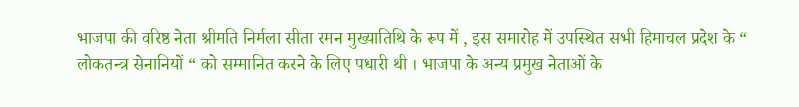भाजपा की वरिष्ठ नेता श्रीमति निर्मला सीता रमन मुख्यातिथि के रूप में , इस समारोह में उपस्थित सभी हिमाचल प्रदेश के “ लोकतन्त्र सेनानियों “ को सम्मानित करने के लिए पधारी थी । भाजपा के अन्य प्रमुख नेताओं के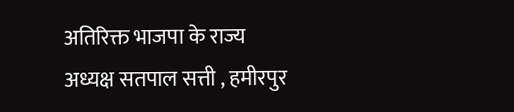अतिरिक्त भाजपा के राज्य अध्यक्ष सतपाल सत्ती , हमीरपुर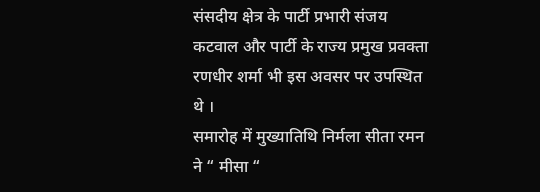संसदीय क्षेत्र के पार्टी प्रभारी संजय कटवाल और पार्टी के राज्य प्रमुख प्रवक्ता रणधीर शर्मा भी इस अवसर पर उपस्थित थे ।
समारोह में मुख्यातिथि निर्मला सीता रमन ने “ मीसा “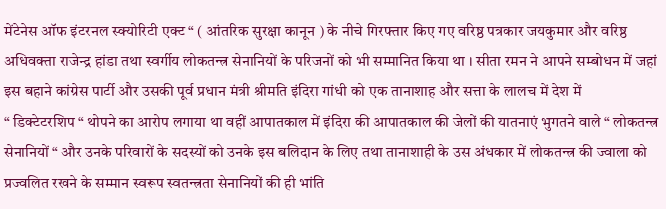मेंटेनेस ऑफ इंटरनल स्क्योरिटी एक्ट “ ( आंतरिक सुरक्षा कानून ) के नीचे गिरफ्तार किए गए वरिष्ठ पत्रकार जयकुमार और वरिष्ठ अधिवक्ता राजेन्द्र हांडा तथा स्वर्गीय लोकतन्त्र सेनानियों के परिजनों को भी सम्मानित किया था । सीता रमन ने आपने सम्बोधन में जहां इस बहाने कांग्रेस पार्टी और उसकी पूर्व प्रधान मंत्री श्रीमति इंदिरा गांधी को एक तानाशाह और सत्ता के लालच में देश में
“ डिक्टेटरशिप “ थोपने का आरोप लगाया था वहीं आपातकाल में इंदिरा की आपातकाल की जेलों की यातनाएं भुगतने वाले “ लोकतन्त्र सेनानियों “ और उनके परिवारों के सदस्यों को उनके इस बलिदान के लिए तथा तानाशाही के उस अंधकार में लोकतन्त्र की ज्वाला को प्रज्वलित रखने के सम्मान स्वरूप स्वतन्त्रता सेनानियों की ही भांति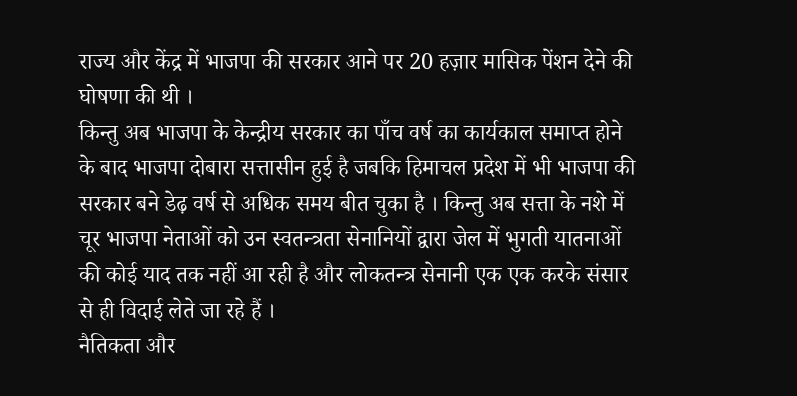राज्य और केंद्र में भाजपा की सरकार आने पर 20 हज़ार मासिक पेंशन देने की घोषणा की थी ।
किन्तु अब भाजपा के केन्द्रीय सरकार का पाँच वर्ष का कार्यकाल समाप्त होने के बाद भाजपा दोबारा सत्तासीन हुई है जबकि हिमाचल प्रदेश में भी भाजपा की सरकार बने डेढ़ वर्ष से अधिक समय बीत चुका है । किन्तु अब सत्ता के नशे में चूर भाजपा नेताओं को उन स्वतन्त्रता सेनानियों द्वारा जेल में भुगती यातनाओं की कोई याद तक नहीं आ रही है और लोकतन्त्र सेनानी एक एक करके संसार से ही विदाई लेते जा रहे हैं ।
नैतिकता और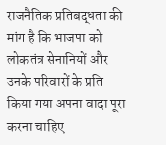राजनैतिक प्रतिबद्धता की मांग है कि भाजपा को लोकतंत्र सेनानियों और उनके परिवारों के प्रति किया गया अपना वादा पूरा करना चाहिए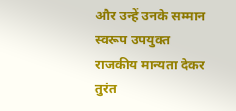और उन्हें उनके सम्मान स्वरूप उपयुक्त राजकीय मान्यता देकर तुरंत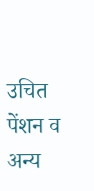उचित पेंशन व अन्य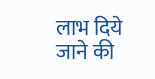लाभ दिये जाने की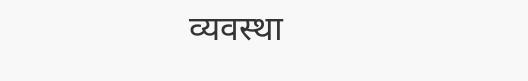व्यवस्था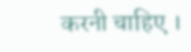करनी चाहिए ।